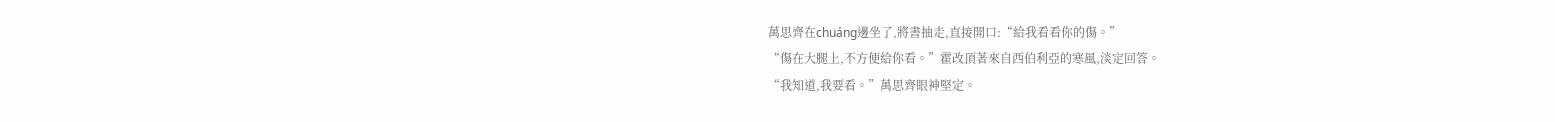萬思齊在chuáng邊坐了,將書抽走,直接開口:“給我看看你的傷。”
“傷在大腿上,不方便給你看。”霍改頂著來自西伯利亞的寒風,淡定回答。
“我知道,我要看。”萬思齊眼神堅定。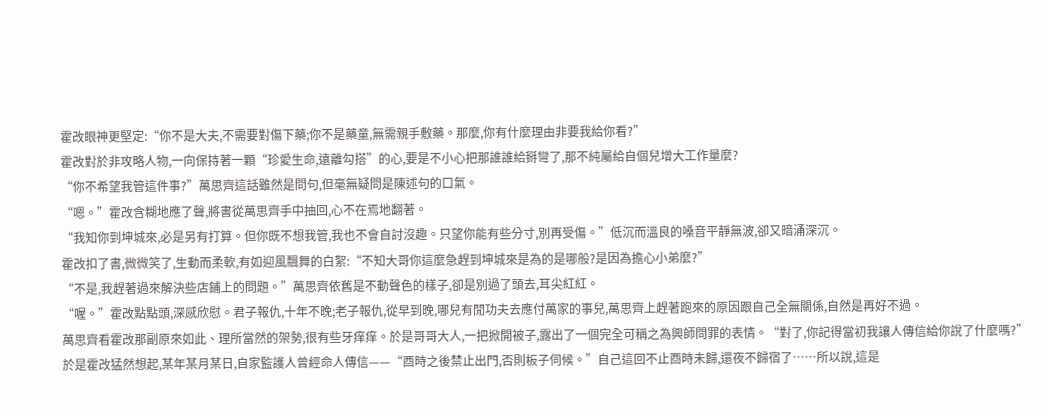霍改眼神更堅定:“你不是大夫,不需要對傷下藥;你不是藥童,無需親手敷藥。那麼,你有什麼理由非要我給你看?”
霍改對於非攻略人物,一向保持著一顆“珍愛生命,遠離勾搭”的心,要是不小心把那誰誰給掰彎了,那不純屬給自個兒增大工作量麼?
“你不希望我管這件事?”萬思齊這話雖然是問句,但毫無疑問是陳述句的口氣。
“嗯。”霍改含糊地應了聲,將書從萬思齊手中抽回,心不在焉地翻著。
“我知你到坤城來,必是另有打算。但你既不想我管,我也不會自討沒趣。只望你能有些分寸,別再受傷。”低沉而溫良的嗓音平靜無波,卻又暗涌深沉。
霍改扣了書,微微笑了,生動而柔軟,有如迎風飄舞的白絮:“不知大哥你這麼急趕到坤城來是為的是哪般?是因為擔心小弟麼?”
“不是,我趕著過來解決些店鋪上的問題。”萬思齊依舊是不動聲色的樣子,卻是別過了頭去,耳尖紅紅。
“喔。”霍改點點頭,深感欣慰。君子報仇,十年不晚;老子報仇,從早到晚,哪兒有閒功夫去應付萬家的事兒,萬思齊上趕著跑來的原因跟自己全無關係,自然是再好不過。
萬思齊看霍改那副原來如此、理所當然的架勢,很有些牙痒痒。於是哥哥大人,一把掀開被子,露出了一個完全可稱之為興師問罪的表情。“對了,你記得當初我讓人傳信給你說了什麼嗎?”
於是霍改猛然想起,某年某月某日,自家監護人曾經命人傳信——“酉時之後禁止出門,否則板子伺候。”自己這回不止酉時未歸,還夜不歸宿了……所以說,這是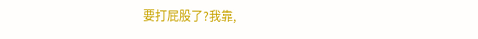要打屁股了?我靠,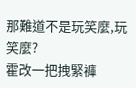那難道不是玩笑麼,玩笑麼?
霍改一把拽緊褲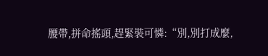腰帶,拼命搖頭,趕緊裝可憐:“別,別打成麼,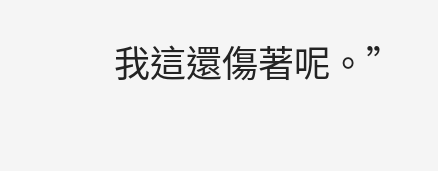我這還傷著呢。”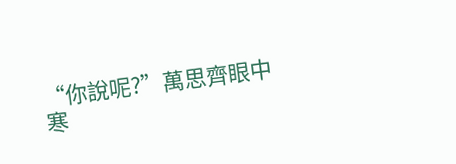“你說呢?”萬思齊眼中寒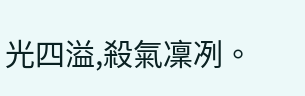光四溢,殺氣凜冽。